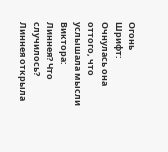Огонь
Шрифт:
Очнулась она оттого, что услышала мысли Виктора:
Линнея? Что случилось?
Линнея открыла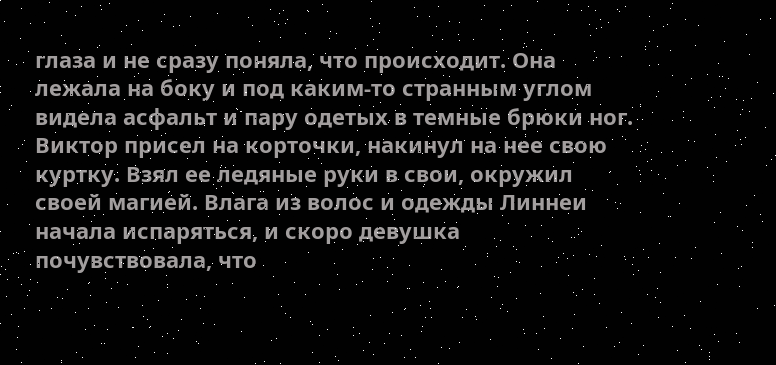глаза и не сразу поняла, что происходит. Она лежала на боку и под каким-то странным углом видела асфальт и пару одетых в темные брюки ног.
Виктор присел на корточки, накинул на нее свою куртку. Взял ее ледяные руки в свои, окружил своей магией. Влага из волос и одежды Линнеи начала испаряться, и скоро девушка почувствовала, что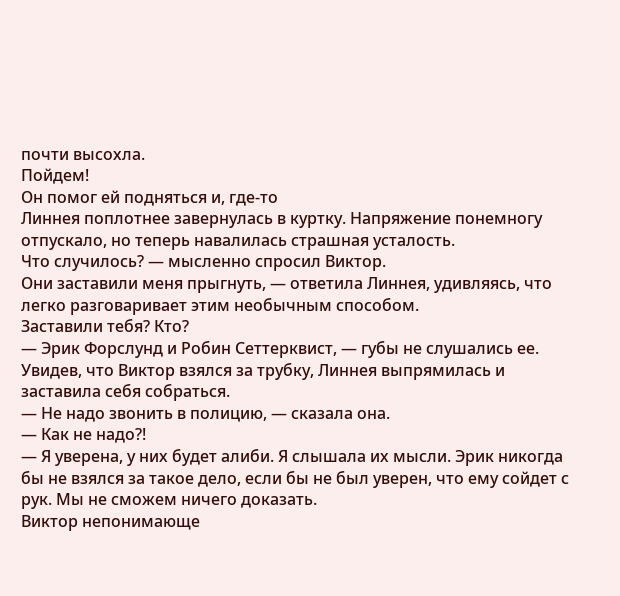почти высохла.
Пойдем!
Он помог ей подняться и, где-то
Линнея поплотнее завернулась в куртку. Напряжение понемногу отпускало, но теперь навалилась страшная усталость.
Что случилось? — мысленно спросил Виктор.
Они заставили меня прыгнуть, — ответила Линнея, удивляясь, что легко разговаривает этим необычным способом.
Заставили тебя? Кто?
— Эрик Форслунд и Робин Сеттерквист, — губы не слушались ее.
Увидев, что Виктор взялся за трубку, Линнея выпрямилась и заставила себя собраться.
— Не надо звонить в полицию, — сказала она.
— Как не надо?!
— Я уверена, у них будет алиби. Я слышала их мысли. Эрик никогда бы не взялся за такое дело, если бы не был уверен, что ему сойдет с рук. Мы не сможем ничего доказать.
Виктор непонимающе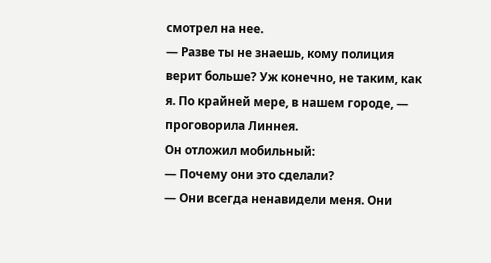смотрел на нее.
— Разве ты не знаешь, кому полиция верит больше? Уж конечно, не таким, как я. По крайней мере, в нашем городе, — проговорила Линнея.
Он отложил мобильный:
— Почему они это сделали?
— Они всегда ненавидели меня. Они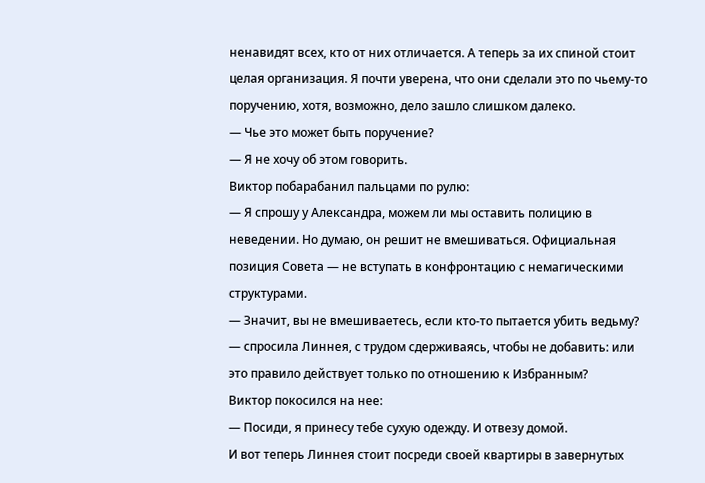ненавидят всех, кто от них отличается. А теперь за их спиной стоит целая организация. Я почти уверена, что они сделали это по чьему-то поручению, хотя, возможно, дело зашло слишком далеко.
— Чье это может быть поручение?
— Я не хочу об этом говорить.
Виктор побарабанил пальцами по рулю:
— Я спрошу у Александра, можем ли мы оставить полицию в неведении. Но думаю, он решит не вмешиваться. Официальная позиция Совета — не вступать в конфронтацию с немагическими структурами.
— Значит, вы не вмешиваетесь, если кто-то пытается убить ведьму? — спросила Линнея, с трудом сдерживаясь, чтобы не добавить: или это правило действует только по отношению к Избранным?
Виктор покосился на нее:
— Посиди, я принесу тебе сухую одежду. И отвезу домой.
И вот теперь Линнея стоит посреди своей квартиры в завернутых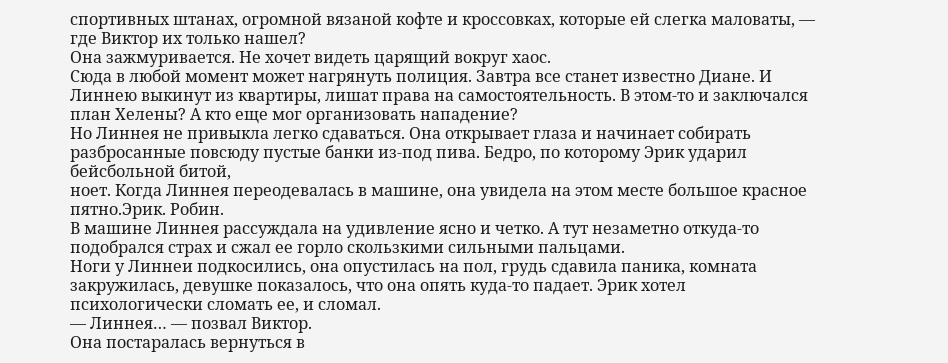спортивных штанах, огромной вязаной кофте и кроссовках, которые ей слегка маловаты, — где Виктор их только нашел?
Она зажмуривается. Не хочет видеть царящий вокруг хаос.
Сюда в любой момент может нагрянуть полиция. Завтра все станет известно Диане. И Линнею выкинут из квартиры, лишат права на самостоятельность. В этом-то и заключался план Хелены? А кто еще мог организовать нападение?
Но Линнея не привыкла легко сдаваться. Она открывает глаза и начинает собирать разбросанные повсюду пустые банки из-под пива. Бедро, по которому Эрик ударил бейсбольной битой,
ноет. Когда Линнея переодевалась в машине, она увидела на этом месте большое красное пятно.Эрик. Робин.
В машине Линнея рассуждала на удивление ясно и четко. А тут незаметно откуда-то подобрался страх и сжал ее горло скользкими сильными пальцами.
Ноги у Линнеи подкосились, она опустилась на пол, грудь сдавила паника, комната закружилась, девушке показалось, что она опять куда-то падает. Эрик хотел психологически сломать ее, и сломал.
— Линнея… — позвал Виктор.
Она постаралась вернуться в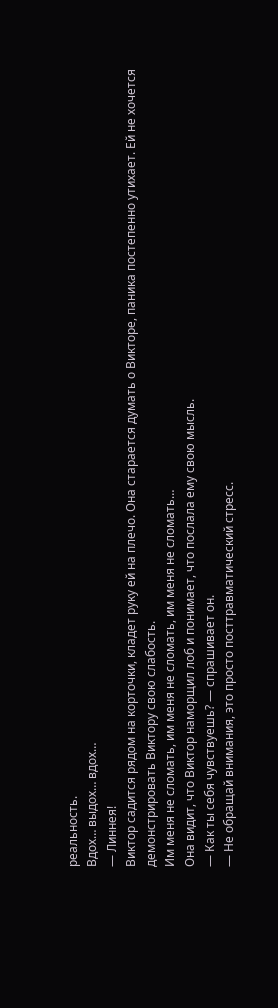реальность.
Вдох… выдох… вдох…
— Линнея!
Виктор садится рядом на корточки, кладет руку ей на плечо. Она старается думать о Викторе, паника постепенно утихает. Ей не хочется демонстрировать Виктору свою слабость.
Им меня не сломать, им меня не сломать, им меня не сломать…
Она видит, что Виктор наморщил лоб и понимает, что послала ему свою мысль.
— Как ты себя чувствуешь? — спрашивает он.
— Не обращай внимания, это просто посттравматический стресс.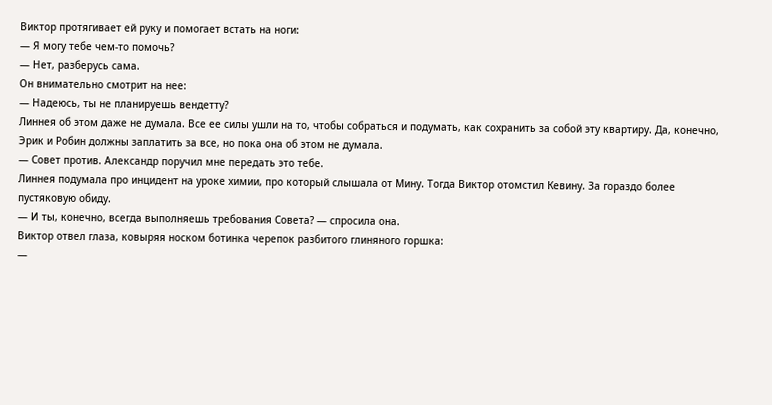Виктор протягивает ей руку и помогает встать на ноги:
— Я могу тебе чем-то помочь?
— Нет, разберусь сама.
Он внимательно смотрит на нее:
— Надеюсь, ты не планируешь вендетту?
Линнея об этом даже не думала. Все ее силы ушли на то, чтобы собраться и подумать, как сохранить за собой эту квартиру. Да, конечно, Эрик и Робин должны заплатить за все, но пока она об этом не думала.
— Совет против. Александр поручил мне передать это тебе.
Линнея подумала про инцидент на уроке химии, про который слышала от Мину. Тогда Виктор отомстил Кевину. За гораздо более пустяковую обиду.
— И ты, конечно, всегда выполняешь требования Совета? — спросила она.
Виктор отвел глаза, ковыряя носком ботинка черепок разбитого глиняного горшка:
—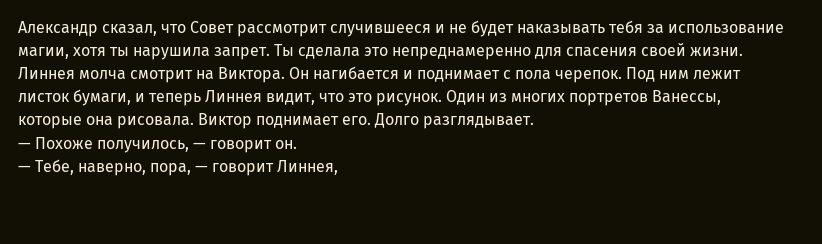Александр сказал, что Совет рассмотрит случившееся и не будет наказывать тебя за использование магии, хотя ты нарушила запрет. Ты сделала это непреднамеренно для спасения своей жизни.
Линнея молча смотрит на Виктора. Он нагибается и поднимает с пола черепок. Под ним лежит листок бумаги, и теперь Линнея видит, что это рисунок. Один из многих портретов Ванессы, которые она рисовала. Виктор поднимает его. Долго разглядывает.
— Похоже получилось, — говорит он.
— Тебе, наверно, пора, — говорит Линнея,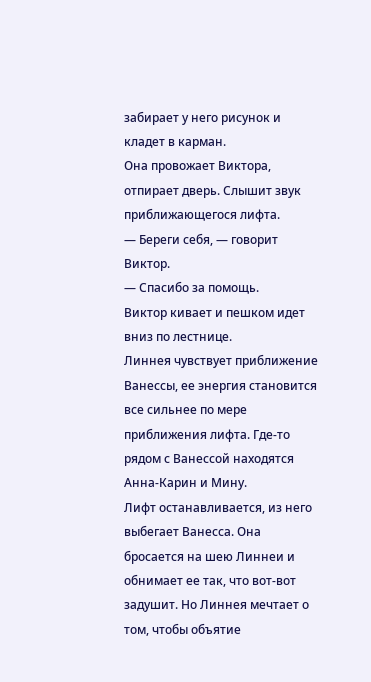забирает у него рисунок и кладет в карман.
Она провожает Виктора, отпирает дверь. Слышит звук приближающегося лифта.
— Береги себя, — говорит Виктор.
— Спасибо за помощь.
Виктор кивает и пешком идет вниз по лестнице.
Линнея чувствует приближение Ванессы, ее энергия становится все сильнее по мере приближения лифта. Где-то рядом с Ванессой находятся Анна-Карин и Мину.
Лифт останавливается, из него выбегает Ванесса. Она бросается на шею Линнеи и обнимает ее так, что вот-вот задушит. Но Линнея мечтает о том, чтобы объятие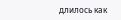длилось как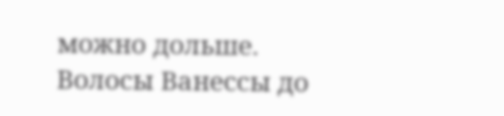можно дольше. Волосы Ванессы до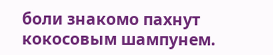боли знакомо пахнут кокосовым шампунем.